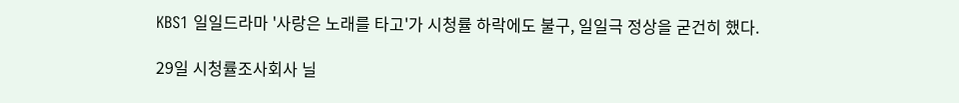KBS1 일일드라마 '사랑은 노래를 타고'가 시청률 하락에도 불구, 일일극 정상을 굳건히 했다.

29일 시청률조사회사 닐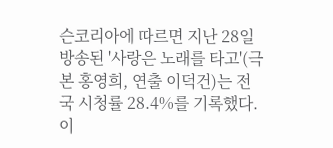슨코리아에 따르면 지난 28일 방송된 '사랑은 노래를 타고'(극본 홍영희, 연출 이덕건)는 전국 시청률 28.4%를 기록했다. 이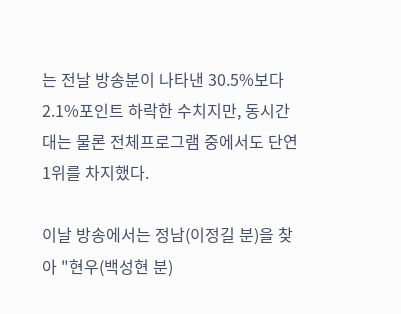는 전날 방송분이 나타낸 30.5%보다 2.1%포인트 하락한 수치지만, 동시간대는 물론 전체프로그램 중에서도 단연 1위를 차지했다.

이날 방송에서는 정남(이정길 분)을 찾아 "현우(백성현 분)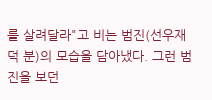를 살려달라"고 비는 범진(선우재덕 분)의 모습을 담아냈다. 그런 범진을 보던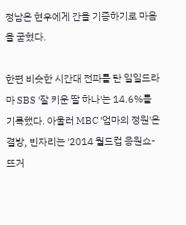정남은 현우에게 간을 기증하기로 마음을 굳혔다.

한편 비슷한 시간대 전파를 탄 일일드라마 SBS '잘 키운 딸 하나'는 14.6%를 기록했다. 아울러 MBC '엄마의 정원'은 결방, 빈자리는 '2014 월드컵 응원쇼-뜨거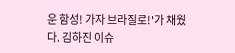운 함성! 가자 브라질로!'가 채웠다. 김하진 이슈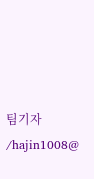팀기자 /hajin1008@